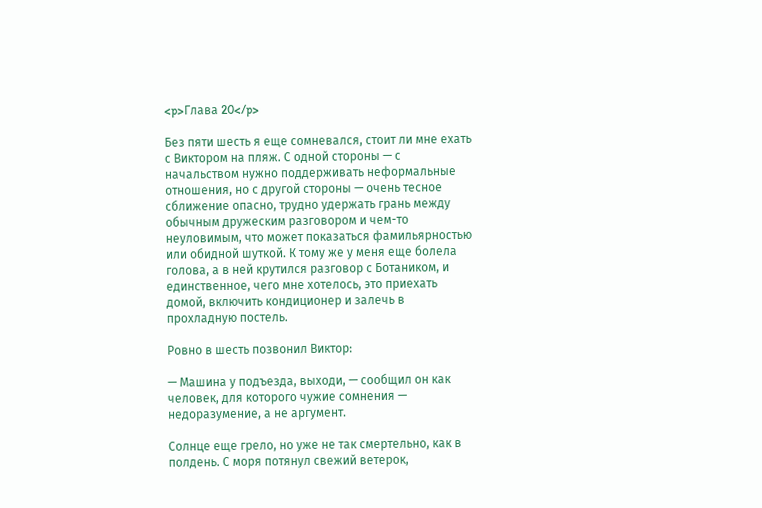<p>Глава 20</p>

Без пяти шесть я еще сомневался, стоит ли мне ехать с Виктором на пляж. С одной стороны — с начальством нужно поддерживать неформальные отношения, но с другой стороны — очень тесное сближение опасно, трудно удержать грань между обычным дружеским разговором и чем-то неуловимым, что может показаться фамильярностью или обидной шуткой. К тому же у меня еще болела голова, а в ней крутился разговор с Ботаником, и единственное, чего мне хотелось, это приехать домой, включить кондиционер и залечь в прохладную постель.

Ровно в шесть позвонил Виктор:

— Машина у подъезда, выходи, — сообщил он как человек, для которого чужие сомнения — недоразумение, а не аргумент.

Солнце еще грело, но уже не так смертельно, как в полдень. С моря потянул свежий ветерок,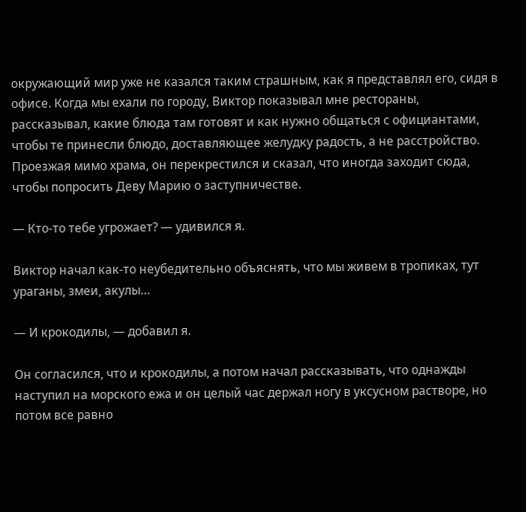окружающий мир уже не казался таким страшным, как я представлял его, сидя в офисе. Когда мы ехали по городу, Виктор показывал мне рестораны, рассказывал, какие блюда там готовят и как нужно общаться с официантами, чтобы те принесли блюдо, доставляющее желудку радость, а не расстройство. Проезжая мимо храма, он перекрестился и сказал, что иногда заходит сюда, чтобы попросить Деву Марию о заступничестве.

— Кто-то тебе угрожает? — удивился я.

Виктор начал как-то неубедительно объяснять, что мы живем в тропиках, тут ураганы, змеи, акулы…

— И крокодилы, — добавил я.

Он согласился, что и крокодилы, а потом начал рассказывать, что однажды наступил на морского ежа и он целый час держал ногу в уксусном растворе, но потом все равно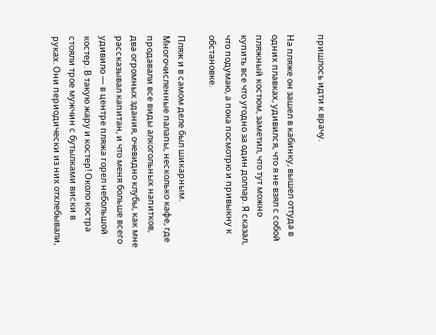пришлось идти к врачу.

На пляже он зашел в кабинку, вышел оттуда в одних плавках, удивился, что я не взял с собой пляжный костюм, заметил, что тут можно купить все что угодно за один доллар. Я сказал, что подумаю, а пока посмотрю и привыкну к обстановке.

Пляж и в самом деле был шикарным. Многочисленные палапы, несколько кафе, где продавали все виды алкогольных напитков, два огромных здания, очевидно клубы, как мне рассказывал капитан, и что меня больше всего удивило — в центре пляжа горел небольшой костер. В такую жару и костер! Около костра стояли трое мужчин с бутылками виски в руках. Они периодически из них отхлебывали,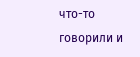что-то говорили и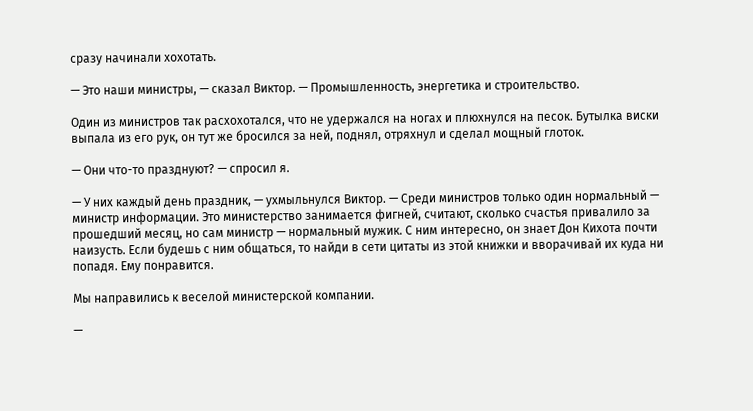сразу начинали хохотать.

— Это наши министры, — сказал Виктор. — Промышленность, энергетика и строительство.

Один из министров так расхохотался, что не удержался на ногах и плюхнулся на песок. Бутылка виски выпала из его рук, он тут же бросился за ней, поднял, отряхнул и сделал мощный глоток.

— Они что-то празднуют? — спросил я.

— У них каждый день праздник, — ухмыльнулся Виктор. — Среди министров только один нормальный — министр информации. Это министерство занимается фигней, считают, сколько счастья привалило за прошедший месяц, но сам министр — нормальный мужик. С ним интересно, он знает Дон Кихота почти наизусть. Если будешь с ним общаться, то найди в сети цитаты из этой книжки и вворачивай их куда ни попадя. Ему понравится.

Мы направились к веселой министерской компании.

—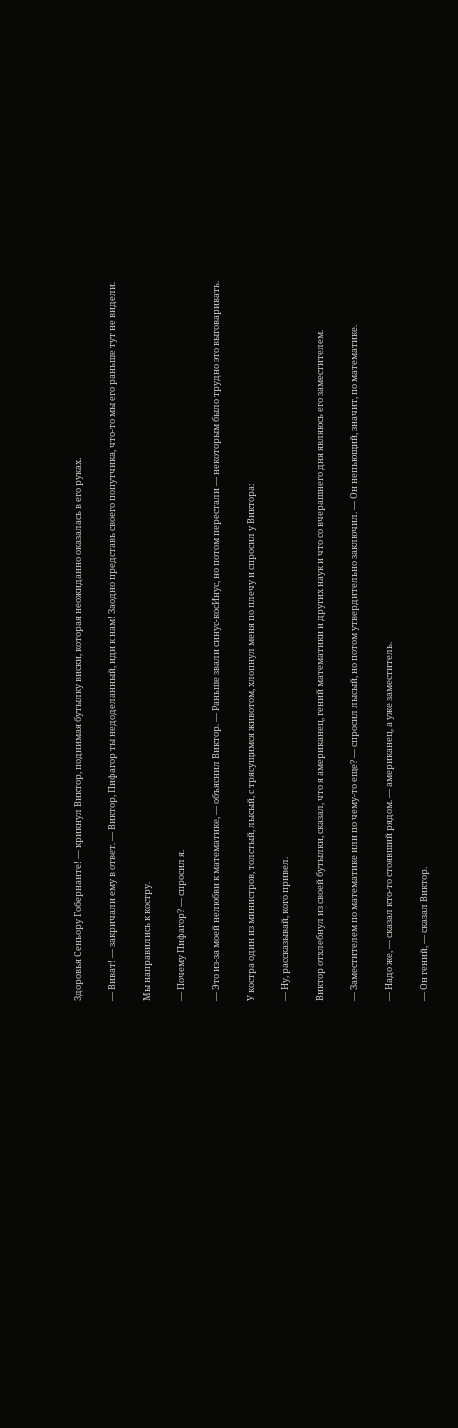Здоровья Сеньору Гобернанте! — крикнул Виктор, поднимая бутылку виски, которая неожиданно оказалась в его руках.

— Виват! — закричали ему в ответ. — Виктор, Пифагор ты недоделанный, иди к нам! Заодно представь своего попутчика, что-то мы его раньше тут не видели.

Мы направились к костру.

— Почему Пифагор? — спросил я.

— Это из-за моей нелюбви к математике, — объяснил Виктор. — Раньше звали синус-косИнус, но потом перестали — некоторым было трудно это выговаривать.

У костра один из министров, толстый, лысый, с трясущимся животом, хлопнул меня по плечу и спросил у Виктора:

— Ну, рассказывай, кого привел.

Виктор отхлебнул из своей бутылки, сказал, что я американец, гений математики и других наук и что со вчерашнего дня являюсь его заместителем.

— Заместителем по математике или по чему-то еще? — спросил лысый, но потом утвердительно заключил. — Он непьющий, значит, по математике.

— Надо же, — сказал кто-то стоявший рядом. — американец, а уже заместитель.

— Он гений, — сказал Виктор.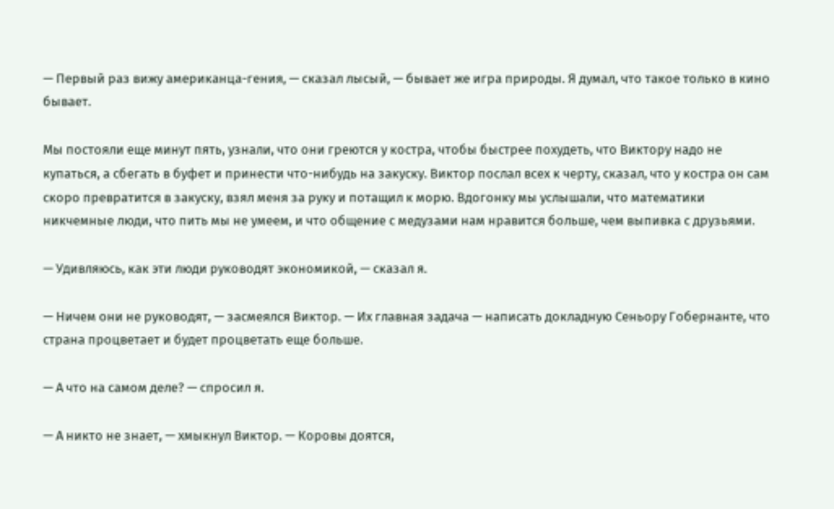— Первый раз вижу американца-гения, — сказал лысый, — бывает же игра природы. Я думал, что такое только в кино бывает.

Мы постояли еще минут пять, узнали, что они греются у костра, чтобы быстрее похудеть, что Виктору надо не купаться, а сбегать в буфет и принести что-нибудь на закуску. Виктор послал всех к черту, сказал, что у костра он сам скоро превратится в закуску, взял меня за руку и потащил к морю. Вдогонку мы услышали, что математики никчемные люди, что пить мы не умеем, и что общение с медузами нам нравится больше, чем выпивка с друзьями.

— Удивляюсь, как эти люди руководят экономикой, — сказал я.

— Ничем они не руководят, — засмеялся Виктор. — Их главная задача — написать докладную Сеньору Гобернанте, что страна процветает и будет процветать еще больше.

— А что на самом деле? — спросил я.

— А никто не знает, — хмыкнул Виктор. — Коровы доятся,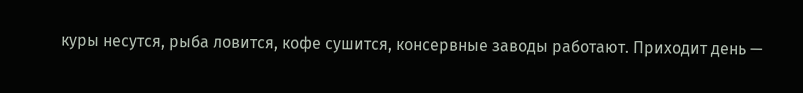куры несутся, рыба ловится, кофе сушится, консервные заводы работают. Приходит день —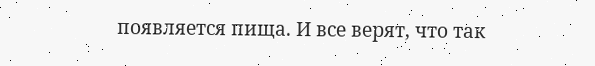появляется пища. И все верят, что так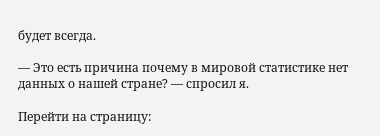будет всегда.

— Это есть причина почему в мировой статистике нет данных о нашей стране? — спросил я.

Перейти на страницу: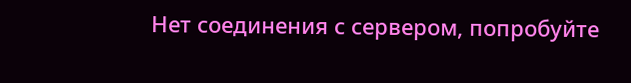Нет соединения с сервером, попробуйте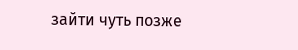зайти чуть позже